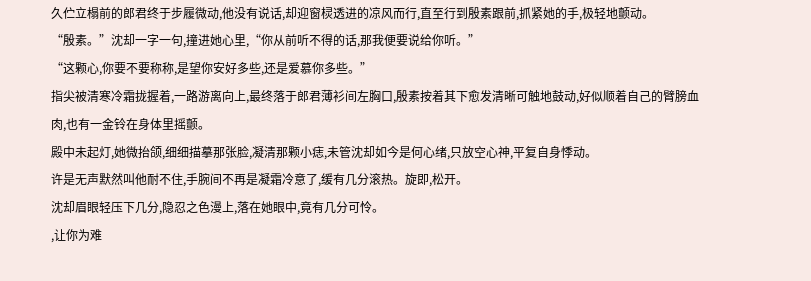久伫立榻前的郎君终于步履微动,他没有说话,却迎窗棂透进的凉风而行,直至行到殷素跟前,抓紧她的手,极轻地颤动。
“殷素。”沈却一字一句,撞进她心里,“你从前听不得的话,那我便要说给你听。”
“这颗心,你要不要称称,是望你安好多些,还是爱慕你多些。”
指尖被清寒冷霜拢握着,一路游离向上,最终落于郎君薄衫间左胸口,殷素按着其下愈发清晰可触地鼓动,好似顺着自己的臂膀血肉,也有一金铃在身体里摇颤。
殿中未起灯,她微抬颌,细细描摹那张脸,凝清那颗小痣,未管沈却如今是何心绪,只放空心神,平复自身悸动。
许是无声默然叫他耐不住,手腕间不再是凝霜冷意了,缓有几分滚热。旋即,松开。
沈却眉眼轻压下几分,隐忍之色漫上,落在她眼中,竟有几分可怜。
,让你为难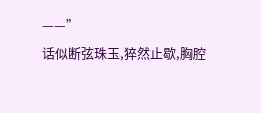——”
话似断弦珠玉,猝然止歇,胸腔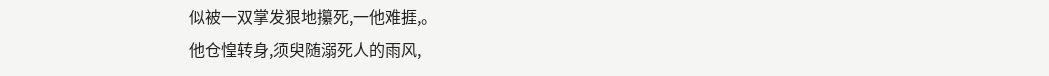似被一双掌发狠地攥死,一他难捱,。
他仓惶转身,须臾随溺死人的雨风,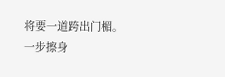将要一道跨出门楣。
一步擦身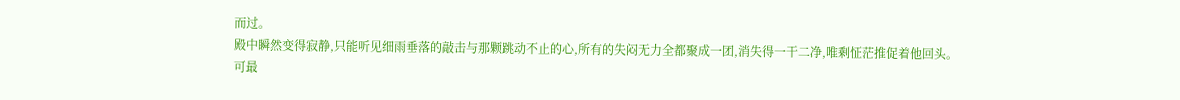而过。
殿中瞬然变得寂静,只能听见细雨垂落的敲击与那颗跳动不止的心,所有的失闷无力全都聚成一团,消失得一干二净,唯剩怔茫推促着他回头。
可最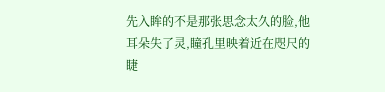先入眸的不是那张思念太久的脸,他耳朵失了灵,瞳孔里映着近在咫尺的睫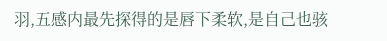羽,五感内最先探得的是唇下柔软,是自己也骇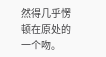然得几乎愣顿在原处的一个吻。